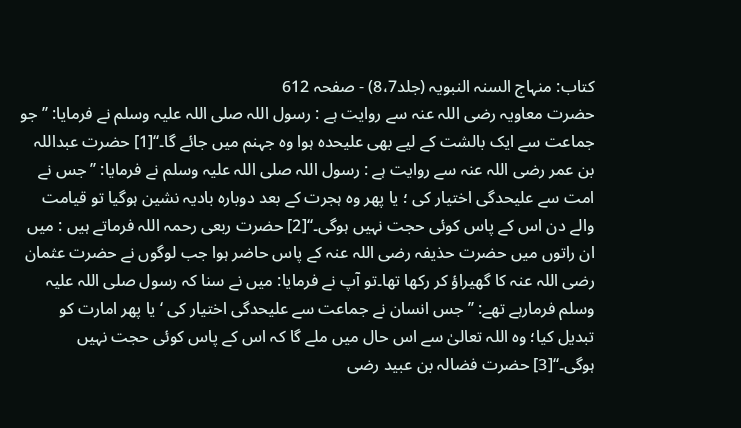کتاب: منہاج السنہ النبویہ (جلد8،7) - صفحہ 612
حضرت معاویہ رضی اللہ عنہ سے روایت ہے : رسول اللہ صلی اللہ علیہ وسلم نے فرمایا: ’’ جو جماعت سے ایک بالشت کے لیے بھی علیحدہ ہوا وہ جہنم میں جائے گا۔‘‘[1] حضرت عبداللہ بن عمر رضی اللہ عنہ سے روایت ہے : رسول اللہ صلی اللہ علیہ وسلم نے فرمایا: ’’جس نے امت سے علیحدگی اختیار کی ؛ یا پھر وہ ہجرت کے بعد دوبارہ بادیہ نشین ہوگیا تو قیامت والے دن اس کے پاس کوئی حجت نہیں ہوگی۔‘‘[2] حضرت ربعی رحمہ اللہ فرماتے ہیں : میں ان راتوں میں حضرت حذیفہ رضی اللہ عنہ کے پاس حاضر ہوا جب لوگوں نے حضرت عثمان رضی اللہ عنہ کا گھیراؤ کر رکھا تھا۔تو آپ نے فرمایا: میں نے سنا کہ رسول صلی اللہ علیہ وسلم فرمارہے تھے: ’’جس انسان نے جماعت سے علیحدگی اختیار کی ‘ یا پھر امارت کو تبدیل کیا؛ وہ اللہ تعالیٰ سے اس حال میں ملے گا کہ اس کے پاس کوئی حجت نہیں ہوگی۔‘‘[3] حضرت فضالہ بن عبید رضی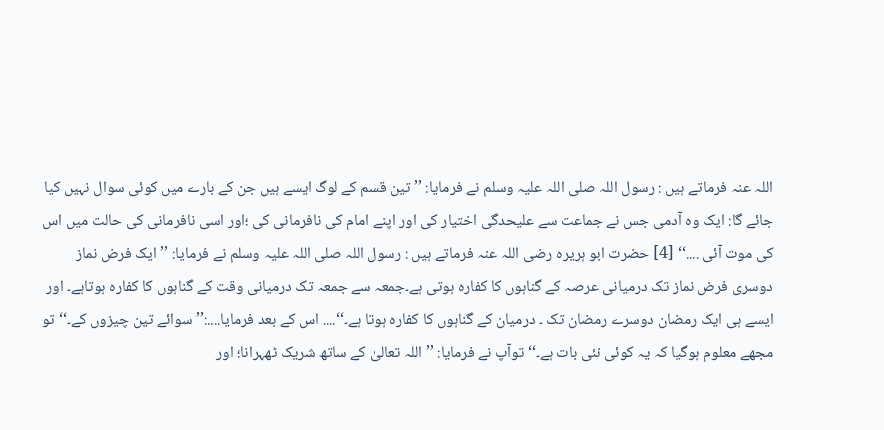اللہ عنہ فرماتے ہیں : رسول اللہ صلی اللہ علیہ وسلم نے فرمایا: ’’ تین قسم کے لوگ ایسے ہیں جن کے بارے میں کوئی سوال نہیں کیا جائے گا: ایک وہ آدمی جس نے جماعت سے علیحدگی اختیار کی اور اپنے امام کی نافرمانی کی ؛اور اسی نافرمانی کی حالت میں اس کی موت آئی ....‘‘ [4] حضرت ابو ہریرہ رضی اللہ عنہ فرماتے ہیں : رسول اللہ صلی اللہ علیہ وسلم نے فرمایا: ’’ ایک فرض نماز دوسری فرض نماز تک درمیانی عرصہ کے گناہوں کا کفارہ ہوتی ہے۔جمعہ سے جمعہ تک درمیانی وقت کے گناہوں کا کفارہ ہوتاہے۔ اور ایسے ہی ایک رمضان دوسرے رمضان تک ۔ درمیان کے گناہوں کا کفارہ ہوتا ہے۔‘‘.... اس کے بعد فرمایا....:’’ سوائے تین چیزوں کے۔‘‘تو مجھے معلوم ہوگیا کہ یہ کوئی نئی بات ہے۔‘‘ توآپ نے فرمایا: ’’ اللہ تعالیٰ کے ساتھ شریک ٹھہرانا؛ اور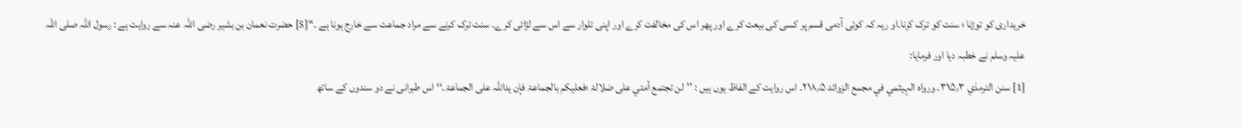خریداری کو توڑنا ؛ سنت کو ترک کرنا۔او ریہ کہ کوئی آدمی قسم پر کسی کی بیعت کرے اور پھر اس کی مخالفت کرے اور اپنی تلوار سے اس سے لڑائی کرے۔ سنت ترک کرنے سے مراد جماعت سے خارج ہونا ہے ۔‘‘[5] حضرت نعمان بن بشیر رضی اللہ عنہ سے روایت ہے : رسول اللہ صلی اللہ علیہ وسلم نے خطبہ دیا اور فرمایا:
[1] سنن الترمذي ۳؍۳۱۵۔ ورواہ الہیثمي في مجمع الزوائد ۵؍۲۱۸۔ اس روایت کے الفاظ یوں ہیں : ’’لن تجتمع أمتي علی ضلالۃ ؛فعلیکم بالجماعۃ فإن یداللہ علی الجماعۃ۔‘‘ اس طبرانی نے دو سندوں کے ساتھ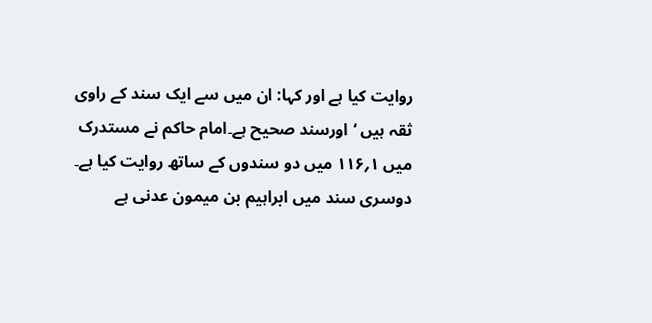روایت کیا ہے اور کہا: ان میں سے ایک سند کے راوی ثقہ ہیں ‘اورسند صحیح ہے۔امام حاکم نے مستدرک میں ۱؍۱۱۶ میں دو سندوں کے ساتھ روایت کیا ہے۔ دوسری سند میں ابراہیم بن میمون عدنی ہے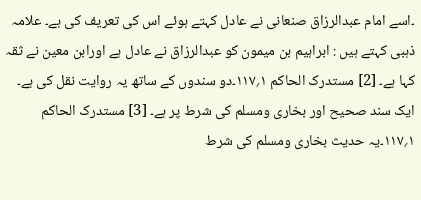۔اسے امام عبدالرزاق صنعانی نے عادل کہتے ہوئے اس کی تعریف کی ہے۔ علامہ ذہبی کہتے ہیں : ابراہیم بن میمون کو عبدالرزاق نے عادل ہے اورابن معین نے ثقہ کہا ہے۔ [2] مستدرک الحاکم ۱؍۱۱۷۔دو سندوں کے ساتھ یہ روایت نقل کی ہے۔ ایک سند صحیح اور بخاری ومسلم کی شرط پر ہے۔ [3] مستدرک الحاکم ۱؍۱۱۷۔یہ حدیث بخاری ومسلم کی شرط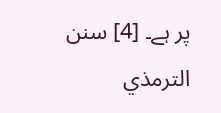پر ہے۔ [4] سنن الترمذي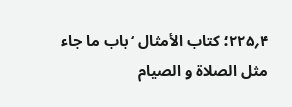۴؍۲۲۵؛ کتاب الأمثال ‘باب ما جاء مثل الصلاۃ و الصیام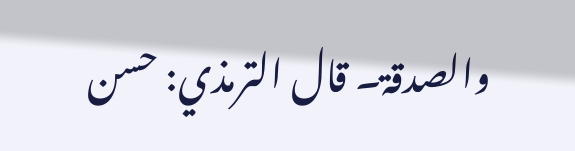والصدقۃ۔ قال الترمذي: حسن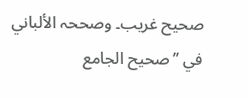صحیح غریب۔ وصححہ الألباني في ’’صحیح الجامع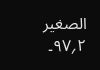الصغیر ۲؍۹۷۔